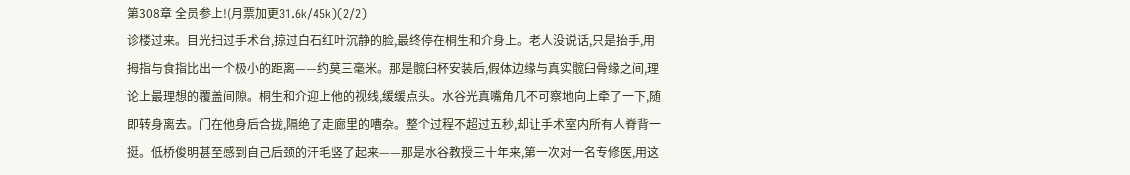第308章 全员参上!(月票加更31.6k/45k)(2/2)
诊楼过来。目光扫过手术台,掠过白石红叶沉静的脸,最终停在桐生和介身上。老人没说话,只是抬手,用拇指与食指比出一个极小的距离——约莫三毫米。那是髋臼杯安装后,假体边缘与真实髋臼骨缘之间,理论上最理想的覆盖间隙。桐生和介迎上他的视线,缓缓点头。水谷光真嘴角几不可察地向上牵了一下,随即转身离去。门在他身后合拢,隔绝了走廊里的嘈杂。整个过程不超过五秒,却让手术室内所有人脊背一挺。低桥俊明甚至感到自己后颈的汗毛竖了起来——那是水谷教授三十年来,第一次对一名专修医,用这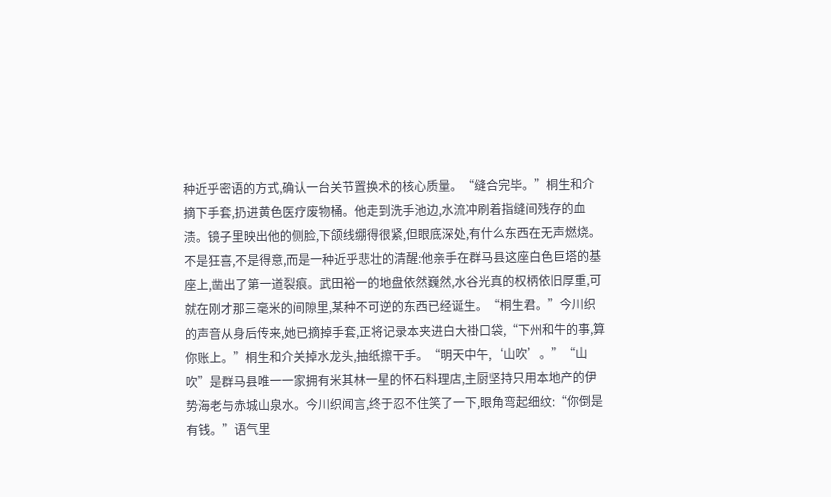种近乎密语的方式,确认一台关节置换术的核心质量。“缝合完毕。”桐生和介摘下手套,扔进黄色医疗废物桶。他走到洗手池边,水流冲刷着指缝间残存的血渍。镜子里映出他的侧脸,下颌线绷得很紧,但眼底深处,有什么东西在无声燃烧。不是狂喜,不是得意,而是一种近乎悲壮的清醒:他亲手在群马县这座白色巨塔的基座上,凿出了第一道裂痕。武田裕一的地盘依然巍然,水谷光真的权柄依旧厚重,可就在刚才那三毫米的间隙里,某种不可逆的东西已经诞生。“桐生君。”今川织的声音从身后传来,她已摘掉手套,正将记录本夹进白大褂口袋,“下州和牛的事,算你账上。”桐生和介关掉水龙头,抽纸擦干手。“明天中午,‘山吹’。”“山吹”是群马县唯一一家拥有米其林一星的怀石料理店,主厨坚持只用本地产的伊势海老与赤城山泉水。今川织闻言,终于忍不住笑了一下,眼角弯起细纹:“你倒是有钱。”语气里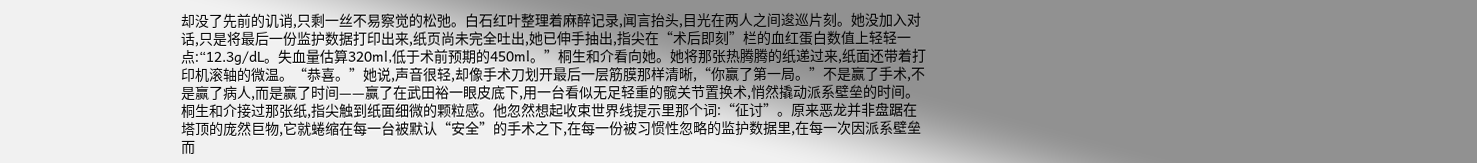却没了先前的讥诮,只剩一丝不易察觉的松弛。白石红叶整理着麻醉记录,闻言抬头,目光在两人之间逡巡片刻。她没加入对话,只是将最后一份监护数据打印出来,纸页尚未完全吐出,她已伸手抽出,指尖在“术后即刻”栏的血红蛋白数值上轻轻一点:“12.3g/dL。失血量估算320ml,低于术前预期的450ml。”桐生和介看向她。她将那张热腾腾的纸递过来,纸面还带着打印机滚轴的微温。“恭喜。”她说,声音很轻,却像手术刀划开最后一层筋膜那样清晰,“你赢了第一局。”不是赢了手术,不是赢了病人,而是赢了时间——赢了在武田裕一眼皮底下,用一台看似无足轻重的髋关节置换术,悄然撬动派系壁垒的时间。桐生和介接过那张纸,指尖触到纸面细微的颗粒感。他忽然想起收束世界线提示里那个词:“征讨”。原来恶龙并非盘踞在塔顶的庞然巨物,它就蜷缩在每一台被默认“安全”的手术之下,在每一份被习惯性忽略的监护数据里,在每一次因派系壁垒而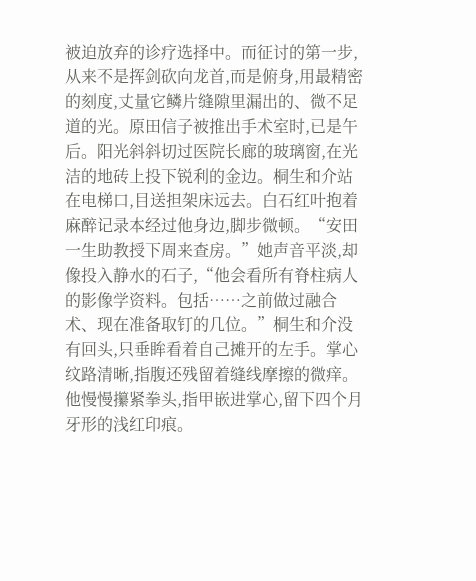被迫放弃的诊疗选择中。而征讨的第一步,从来不是挥剑砍向龙首,而是俯身,用最精密的刻度,丈量它鳞片缝隙里漏出的、微不足道的光。原田信子被推出手术室时,已是午后。阳光斜斜切过医院长廊的玻璃窗,在光洁的地砖上投下锐利的金边。桐生和介站在电梯口,目送担架床远去。白石红叶抱着麻醉记录本经过他身边,脚步微顿。“安田一生助教授下周来查房。”她声音平淡,却像投入静水的石子,“他会看所有脊柱病人的影像学资料。包括……之前做过融合术、现在准备取钉的几位。”桐生和介没有回头,只垂眸看着自己摊开的左手。掌心纹路清晰,指腹还残留着缝线摩擦的微痒。他慢慢攥紧拳头,指甲嵌进掌心,留下四个月牙形的浅红印痕。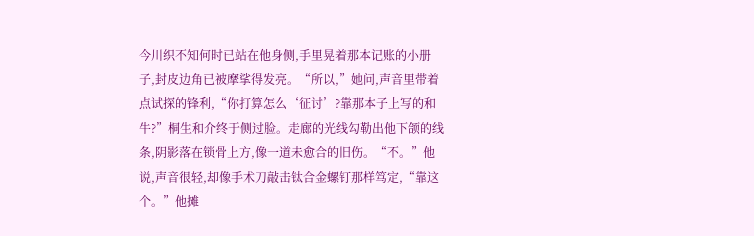今川织不知何时已站在他身侧,手里晃着那本记账的小册子,封皮边角已被摩挲得发亮。“所以,”她问,声音里带着点试探的锋利,“你打算怎么‘征讨’?靠那本子上写的和牛?”桐生和介终于侧过脸。走廊的光线勾勒出他下颌的线条,阴影落在锁骨上方,像一道未愈合的旧伤。“不。”他说,声音很轻,却像手术刀敲击钛合金螺钉那样笃定,“靠这个。”他摊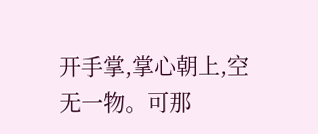开手掌,掌心朝上,空无一物。可那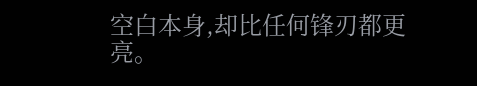空白本身,却比任何锋刃都更亮。